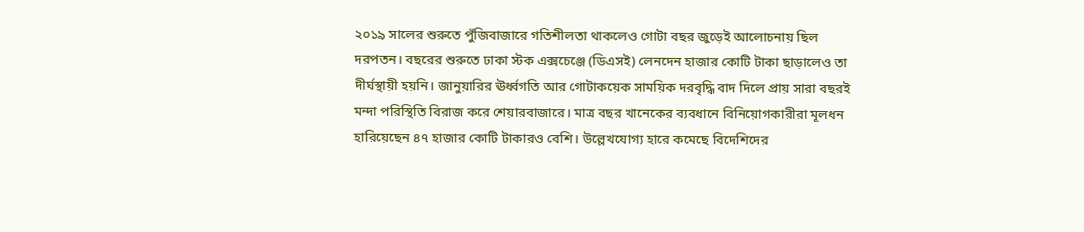২০১৯ সালের শুরুতে পুঁজিবাজারে গতিশীলতা থাকলেও গোটা বছর জুড়েই আলোচনায় ছিল দরপতন। বছরের শুরুতে ঢাকা স্টক এক্সচেঞ্জে (ডিএসই) লেনদেন হাজার কোটি টাকা ছাড়ালেও তা দীর্ঘস্থায়ী হয়নি। জানুয়ারির ঊর্ধ্বগতি আর গোটাকয়েক সাময়িক দরবৃদ্ধি বাদ দিলে প্রায় সারা বছরই মন্দা পরিস্থিতি বিরাজ করে শেয়ারবাজারে। মাত্র বছর খানেকের ব্যবধানে বিনিয়োগকারীরা মূলধন হারিয়েছেন ৪৭ হাজার কোটি টাকারও বেশি। উল্লেখযোগ্য হারে কমেছে বিদেশিদের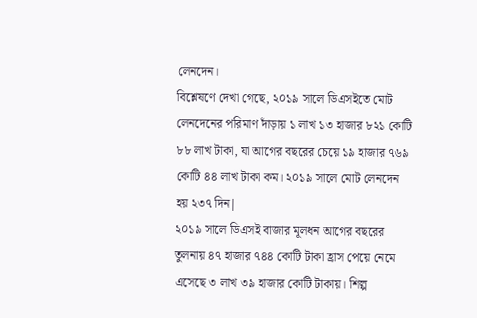লেনদেন।
বিশ্লেষণে দেখা গেছে, ২০১৯ সালে ডিএসইতে মোট লেনদেনের পরিমাণ দাঁড়ায় ১ লাখ ১৩ হাজার ৮২১ কোটি ৮৮ লাখ টাকা, যা আগের বছরের চেয়ে ১৯ হাজার ৭৬৯ কোটি ৪৪ লাখ টাকা কম। ২০১৯ সালে মোট লেনদেন হয় ২৩৭ দিন|
২০১৯ সালে ডিএসই বাজার মূলধন আগের বছরের তুলনায় ৪৭ হাজার ৭৪৪ কোটি টাকা হ্রাস পেয়ে নেমে এসেছে ৩ লাখ ৩৯ হাজার কোটি টাকায়। শিল্প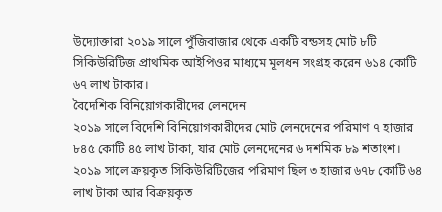উদ্যোক্তারা ২০১৯ সালে পুঁজিবাজার থেকে একটি বন্ডসহ মোট ৮টি সিকিউরিটিজ প্রাথমিক আইপিওর মাধ্যমে মূলধন সংগ্রহ করেন ৬১৪ কোটি ৬৭ লাখ টাকার।
বৈদেশিক বিনিয়োগকারীদের লেনদেন
২০১৯ সালে বিদেশি বিনিয়োগকারীদের মোট লেনদেনের পরিমাণ ৭ হাজার ৮৪৫ কোটি ৪৫ লাখ টাকা, যার মোট লেনদেনের ৬ দশমিক ৮৯ শতাংশ। ২০১৯ সালে ক্রয়কৃত সিকিউরিটিজের পরিমাণ ছিল ৩ হাজার ৬৭৮ কোটি ৬৪ লাখ টাকা আর বিক্রয়কৃত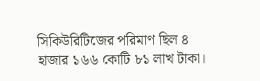সিকিউরিটিজের পরিমাণ ছিল ৪ হাজার ১৬৬ কোটি ৮১ লাখ টাকা।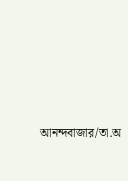আনন্দবাজার/তা.অ